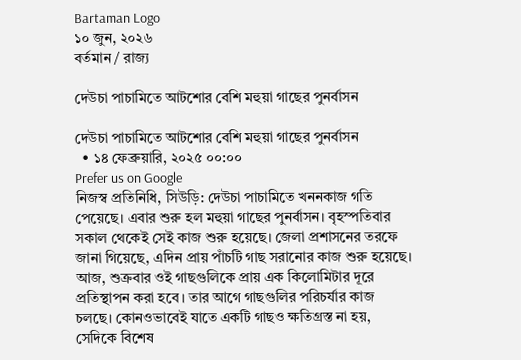Bartaman Logo
১০ জুন, ২০২৬
বর্তমান / রাজ্য

দেউচা পাচামিতে আটশোর বেশি মহুয়া গাছের পুনর্বাসন

দেউচা পাচামিতে আটশোর বেশি মহুয়া গাছের পুনর্বাসন
  • ১৪ ফেব্রুয়ারি, ২০২৫ ০০:০০
Prefer us on Google
নিজস্ব প্রতিনিধি, সিউড়ি: দেউচা পাচামিতে খননকাজ গতি পেয়েছে। এবার শুরু হল মহুয়া গাছের পুনর্বাসন। বৃহস্পতিবার সকাল থেকেই সেই কাজ শুরু হয়েছে। জেলা প্রশাসনের তরফে জানা গিয়েছে, এদিন প্রায় পাঁচটি গাছ সরানোর কাজ শুরু হয়েছে। আজ, শুক্রবার ওই গাছগুলিকে প্রায় এক কিলোমিটার দূরে প্রতিস্থাপন করা হবে। তার আগে গাছগুলির পরিচর্যার কাজ চলছে। কোনওভাবেই যাতে একটি গাছও ক্ষতিগ্রস্ত না হয়, সেদিকে বিশেষ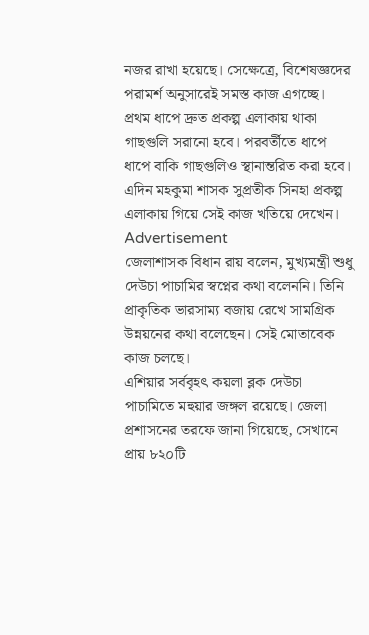নজর রাখা হয়েছে। সেক্ষেত্রে, বিশেষজ্ঞদের পরামর্শ অনুসারেই সমস্ত কাজ এগচ্ছে। প্রথম ধাপে দ্রুত প্রকল্প এলাকায় থাকা গাছগুলি সরানো হবে। পরবর্তীতে ধাপে ধাপে বাকি গাছগুলিও স্থানান্তরিত করা হবে। এদিন মহকুমা শাসক সুপ্রতীক সিনহা প্রকল্প এলাকায় গিয়ে সেই কাজ খতিয়ে দেখেন।
Advertisement
জেলাশাসক বিধান রায় বলেন, মুখ্যমন্ত্রী শুধু দেউচা পাচামির স্বপ্নের কথা বলেননি। তিনি প্রাকৃতিক ভারসাম্য বজায় রেখে সামগ্রিক উন্নয়নের কথা বলেছেন। সেই মোতাবেক কাজ চলছে।
এশিয়ার সর্ববৃহৎ কয়লা ব্লক দেউচা পাচামিতে মহুয়ার জঙ্গল রয়েছে। জেলা প্রশাসনের তরফে জানা গিয়েছে, সেখানে প্রায় ৮২০টি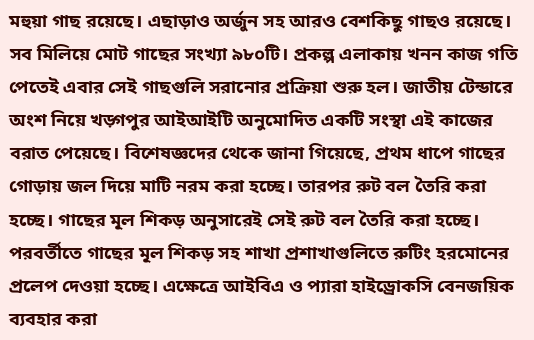মহুয়া গাছ রয়েছে। এছাড়াও অর্জুন সহ আরও বেশকিছু গাছও রয়েছে। সব মিলিয়ে মোট গাছের সংখ্যা ৯৮০টি। প্রকল্প এলাকায় খনন কাজ গতি পেতেই এবার সেই গাছগুলি সরানোর প্রক্রিয়া শুরু হল। জাতীয় টেন্ডারে অংশ নিয়ে খড়্গপুর আইআইটি অনুমোদিত একটি সংস্থা এই কাজের বরাত পেয়েছে। বিশেষজ্ঞদের থেকে জানা গিয়েছে, প্রথম ধাপে গাছের গোড়ায় জল দিয়ে মাটি নরম করা হচ্ছে। তারপর রুট বল তৈরি করা হচ্ছে। গাছের মূল শিকড় অনুসারেই সেই রুট বল তৈরি করা হচ্ছে। পরবর্তীতে গাছের মূল শিকড় সহ শাখা প্রশাখাগুলিতে রুটিং হরমোনের প্রলেপ দেওয়া হচ্ছে। এক্ষেত্রে আইবিএ ও প্যারা হাইড্রোকসি বেনজয়িক ব্যবহার করা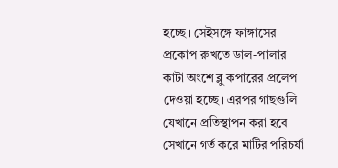হচ্ছে। সেইসঙ্গে ফাঙ্গাসের প্রকোপ রুখতে ডাল-পালার কাটা অংশে ব্লু কপারের প্রলেপ দেওয়া হচ্ছে। এরপর গাছগুলি যেখানে প্রতিস্থাপন করা হবে সেখানে গর্ত করে মাটির পরিচর্যা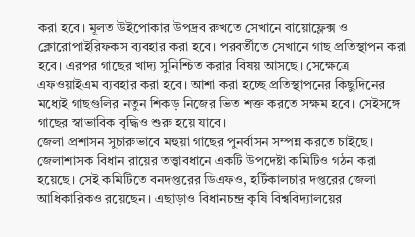করা হবে। মূলত উইপোকার উপদ্রব রুখতে সেখানে বায়োফ্লেক্স ও ক্লোরোপাইরিফকস ব্যবহার করা হবে। পরবর্তীতে সেখানে গাছ প্রতিস্থাপন করা হবে। এরপর গাছের খাদ্য সুনিশ্চিত করার বিষয় আসছে। সেক্ষেত্রে এফওয়াইএম ব্যবহার করা হবে। আশা করা হচ্ছে প্রতিস্থাপনের কিছুদিনের মধ্যেই গাছগুলির নতুন শিকড় নিজের ভিত শক্ত করতে সক্ষম হবে। সেইসঙ্গে গাছের স্বাভাবিক বৃদ্ধিও শুরু হয়ে যাবে।
জেলা প্রশাসন সুচারুভাবে মহুয়া গাছের পুনর্বাসন সম্পন্ন করতে চাইছে। জেলাশাসক বিধান রায়ের তত্ত্বাবধানে একটি উপদেষ্টা কমিটিও গঠন করা হয়েছে। সেই কমিটিতে বনদপ্তরের ডিএফও, হর্টিকালচার দপ্তরের জেলা আধিকারিকও রয়েছেন। এছাড়াও বিধানচন্দ্র কৃষি বিশ্ববিদ্যালয়ের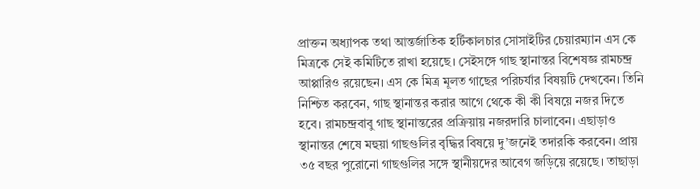প্রাক্তন অধ্যাপক তথা আন্তর্জাতিক হর্টিকালচার সোসাইটির চেয়ারম্যান এস কে মিত্রকে সেই কমিটিতে রাখা হয়েছে। সেইসঙ্গে গাছ স্থানান্তর বিশেষজ্ঞ রামচন্দ্র আপ্পারিও রয়েছেন। এস কে মিত্র মূলত গাছের পরিচর্যার বিষয়টি দেখবেন। তিনি নিশ্চিত করবেন, গাছ স্থানান্তর করার আগে থেকে কী কী বিষয়ে নজর দিতে হবে। রামচন্দ্রবাবু গাছ স্থানান্তরের প্রক্রিয়ায় নজরদারি চালাবেন। এছাড়াও স্থানান্তর শেষে মহুয়া গাছগুলির বৃদ্ধির বিষয়ে দু’জনেই তদারকি করবেন। প্রায় ৩৫ বছর পুরোনো গাছগুলির সঙ্গে স্থানীয়দের আবেগ জড়িয়ে রয়েছে। তাছাড়া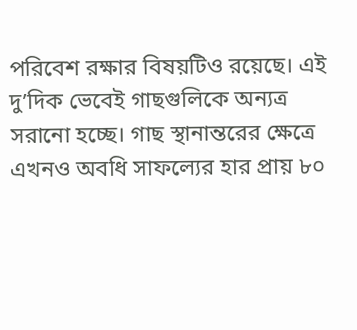পরিবেশ রক্ষার বিষয়টিও রয়েছে। এই দু’দিক ভেবেই গাছগুলিকে অন্যত্র সরানো হচ্ছে। গাছ স্থানান্তরের ক্ষেত্রে এখনও অবধি সাফল্যের হার প্রায় ৮০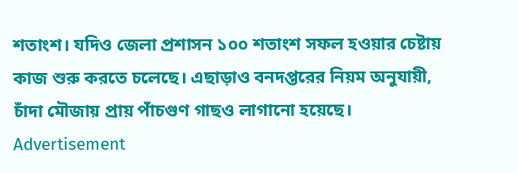শতাংশ। যদিও জেলা প্রশাসন ১০০ শতাংশ সফল হওয়ার চেষ্টায় কাজ শুরু করতে চলেছে। এছাড়াও বনদপ্তরের নিয়ম অনুযায়ী, চাঁদা মৌজায় প্রায় পাঁচগুণ গাছও লাগানো হয়েছে।
Advertisement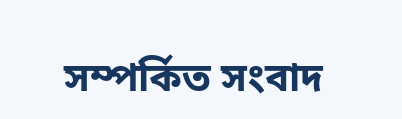সম্পর্কিত সংবাদ